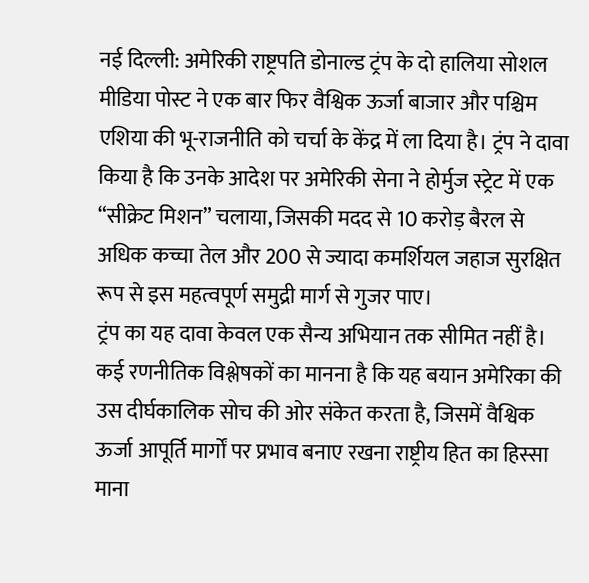नई दिल्ली: अमेरिकी राष्ट्रपति डोनाल्ड ट्रंप के दो हालिया सोशल मीडिया पोस्ट ने एक बार फिर वैश्विक ऊर्जा बाजार और पश्चिम एशिया की भू-राजनीति को चर्चा के केंद्र में ला दिया है। ट्रंप ने दावा किया है कि उनके आदेश पर अमेरिकी सेना ने होर्मुज स्ट्रेट में एक “सीक्रेट मिशन” चलाया, जिसकी मदद से 10 करोड़ बैरल से अधिक कच्चा तेल और 200 से ज्यादा कमर्शियल जहाज सुरक्षित रूप से इस महत्वपूर्ण समुद्री मार्ग से गुजर पाए।
ट्रंप का यह दावा केवल एक सैन्य अभियान तक सीमित नहीं है। कई रणनीतिक विश्लेषकों का मानना है कि यह बयान अमेरिका की उस दीर्घकालिक सोच की ओर संकेत करता है, जिसमें वैश्विक ऊर्जा आपूर्ति मार्गों पर प्रभाव बनाए रखना राष्ट्रीय हित का हिस्सा माना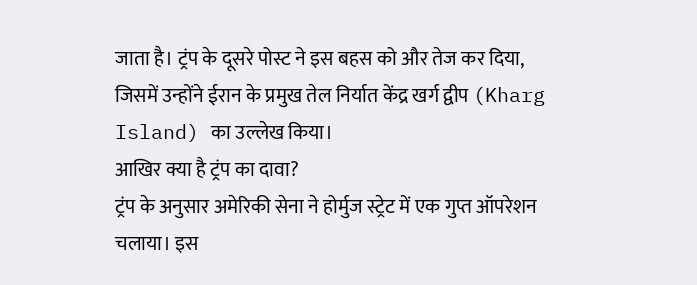जाता है। ट्रंप के दूसरे पोस्ट ने इस बहस को और तेज कर दिया, जिसमें उन्होंने ईरान के प्रमुख तेल निर्यात केंद्र खर्ग द्वीप (Kharg Island) का उल्लेख किया।
आखिर क्या है ट्रंप का दावा?
ट्रंप के अनुसार अमेरिकी सेना ने होर्मुज स्ट्रेट में एक गुप्त ऑपरेशन चलाया। इस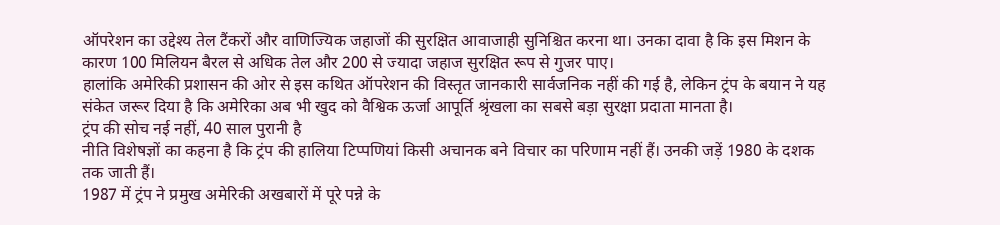ऑपरेशन का उद्देश्य तेल टैंकरों और वाणिज्यिक जहाजों की सुरक्षित आवाजाही सुनिश्चित करना था। उनका दावा है कि इस मिशन के कारण 100 मिलियन बैरल से अधिक तेल और 200 से ज्यादा जहाज सुरक्षित रूप से गुजर पाए।
हालांकि अमेरिकी प्रशासन की ओर से इस कथित ऑपरेशन की विस्तृत जानकारी सार्वजनिक नहीं की गई है, लेकिन ट्रंप के बयान ने यह संकेत जरूर दिया है कि अमेरिका अब भी खुद को वैश्विक ऊर्जा आपूर्ति श्रृंखला का सबसे बड़ा सुरक्षा प्रदाता मानता है।
ट्रंप की सोच नई नहीं, 40 साल पुरानी है
नीति विशेषज्ञों का कहना है कि ट्रंप की हालिया टिप्पणियां किसी अचानक बने विचार का परिणाम नहीं हैं। उनकी जड़ें 1980 के दशक तक जाती हैं।
1987 में ट्रंप ने प्रमुख अमेरिकी अखबारों में पूरे पन्ने के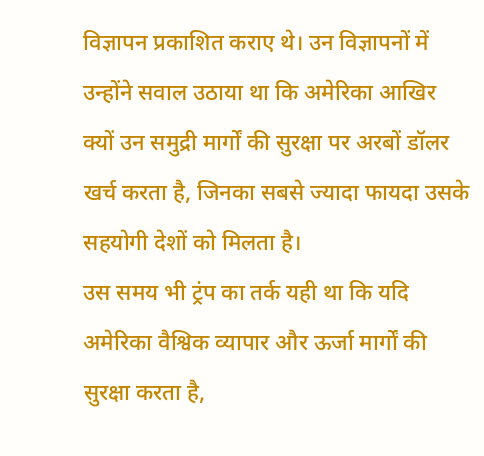विज्ञापन प्रकाशित कराए थे। उन विज्ञापनों में उन्होंने सवाल उठाया था कि अमेरिका आखिर क्यों उन समुद्री मार्गों की सुरक्षा पर अरबों डॉलर खर्च करता है, जिनका सबसे ज्यादा फायदा उसके सहयोगी देशों को मिलता है।
उस समय भी ट्रंप का तर्क यही था कि यदि अमेरिका वैश्विक व्यापार और ऊर्जा मार्गों की सुरक्षा करता है,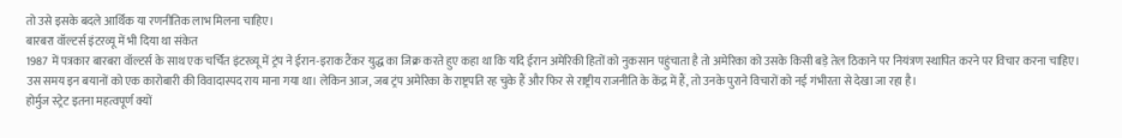तो उसे इसके बदले आर्थिक या रणनीतिक लाभ मिलना चाहिए।
बारबरा वॉल्टर्स इंटरव्यू में भी दिया था संकेत
1987 में पत्रकार बारबरा वॉल्टर्स के साथ एक चर्चित इंटरव्यू में ट्रंप ने ईरान-इराक टैंकर युद्ध का जिक्र करते हुए कहा था कि यदि ईरान अमेरिकी हितों को नुकसान पहुंचाता है तो अमेरिका को उसके किसी बड़े तेल ठिकाने पर नियंत्रण स्थापित करने पर विचार करना चाहिए।
उस समय इन बयानों को एक कारोबारी की विवादास्पद राय माना गया था। लेकिन आज, जब ट्रंप अमेरिका के राष्ट्रपति रह चुके हैं और फिर से राष्ट्रीय राजनीति के केंद्र में हैं, तो उनके पुराने विचारों को नई गंभीरता से देखा जा रहा है।
होर्मुज स्ट्रेट इतना महत्वपूर्ण क्यों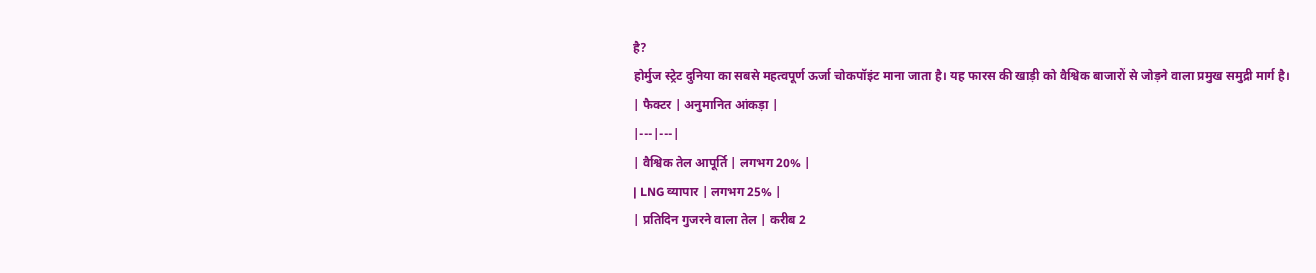है?
होर्मुज स्ट्रेट दुनिया का सबसे महत्वपूर्ण ऊर्जा चोकपॉइंट माना जाता है। यह फारस की खाड़ी को वैश्विक बाजारों से जोड़ने वाला प्रमुख समुद्री मार्ग है।
| फैक्टर | अनुमानित आंकड़ा |
|---|---|
| वैश्विक तेल आपूर्ति | लगभग 20% |
| LNG व्यापार | लगभग 25% |
| प्रतिदिन गुजरने वाला तेल | करीब 2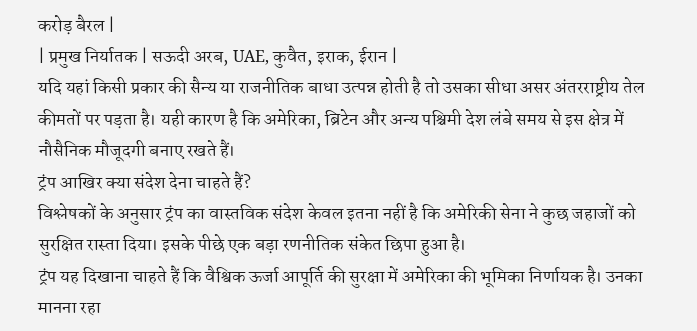करोड़ बैरल |
| प्रमुख निर्यातक | सऊदी अरब, UAE, कुवैत, इराक, ईरान |
यदि यहां किसी प्रकार की सैन्य या राजनीतिक बाधा उत्पन्न होती है तो उसका सीधा असर अंतरराष्ट्रीय तेल कीमतों पर पड़ता है। यही कारण है कि अमेरिका, ब्रिटेन और अन्य पश्चिमी देश लंबे समय से इस क्षेत्र में नौसैनिक मौजूदगी बनाए रखते हैं।
ट्रंप आखिर क्या संदेश देना चाहते हैं?
विश्लेषकों के अनुसार ट्रंप का वास्तविक संदेश केवल इतना नहीं है कि अमेरिकी सेना ने कुछ जहाजों को सुरक्षित रास्ता दिया। इसके पीछे एक बड़ा रणनीतिक संकेत छिपा हुआ है।
ट्रंप यह दिखाना चाहते हैं कि वैश्विक ऊर्जा आपूर्ति की सुरक्षा में अमेरिका की भूमिका निर्णायक है। उनका मानना रहा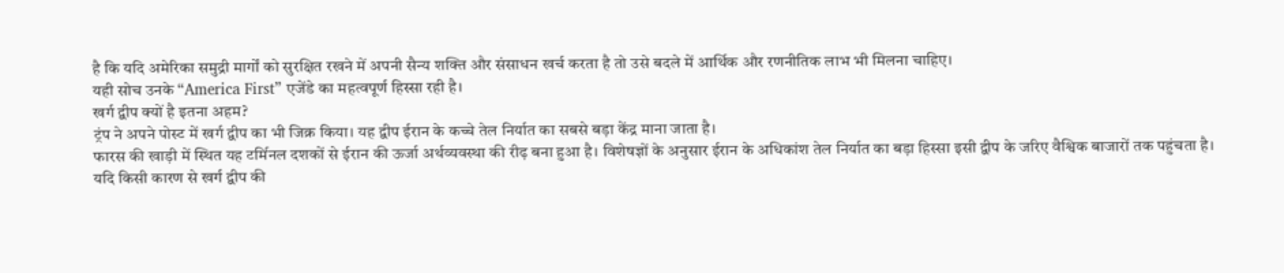है कि यदि अमेरिका समुद्री मार्गों को सुरक्षित रखने में अपनी सैन्य शक्ति और संसाधन खर्च करता है तो उसे बदले में आर्थिक और रणनीतिक लाभ भी मिलना चाहिए।
यही सोच उनके “America First” एजेंडे का महत्वपूर्ण हिस्सा रही है।
खर्ग द्वीप क्यों है इतना अहम?
ट्रंप ने अपने पोस्ट में खर्ग द्वीप का भी जिक्र किया। यह द्वीप ईरान के कच्चे तेल निर्यात का सबसे बड़ा केंद्र माना जाता है।
फारस की खाड़ी में स्थित यह टर्मिनल दशकों से ईरान की ऊर्जा अर्थव्यवस्था की रीढ़ बना हुआ है। विशेषज्ञों के अनुसार ईरान के अधिकांश तेल निर्यात का बड़ा हिस्सा इसी द्वीप के जरिए वैश्विक बाजारों तक पहुंचता है।
यदि किसी कारण से खर्ग द्वीप की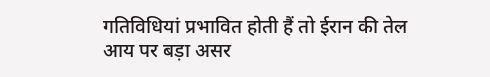गतिविधियां प्रभावित होती हैं तो ईरान की तेल आय पर बड़ा असर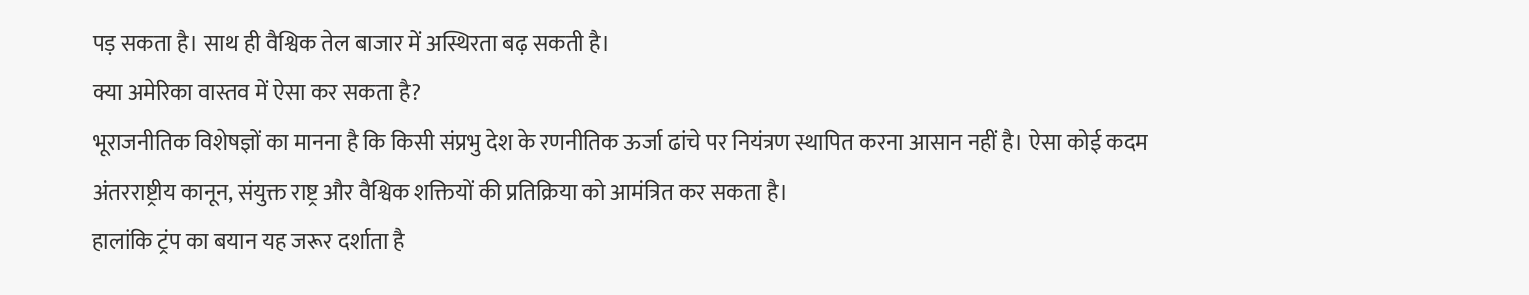पड़ सकता है। साथ ही वैश्विक तेल बाजार में अस्थिरता बढ़ सकती है।
क्या अमेरिका वास्तव में ऐसा कर सकता है?
भूराजनीतिक विशेषज्ञों का मानना है कि किसी संप्रभु देश के रणनीतिक ऊर्जा ढांचे पर नियंत्रण स्थापित करना आसान नहीं है। ऐसा कोई कदम अंतरराष्ट्रीय कानून, संयुक्त राष्ट्र और वैश्विक शक्तियों की प्रतिक्रिया को आमंत्रित कर सकता है।
हालांकि ट्रंप का बयान यह जरूर दर्शाता है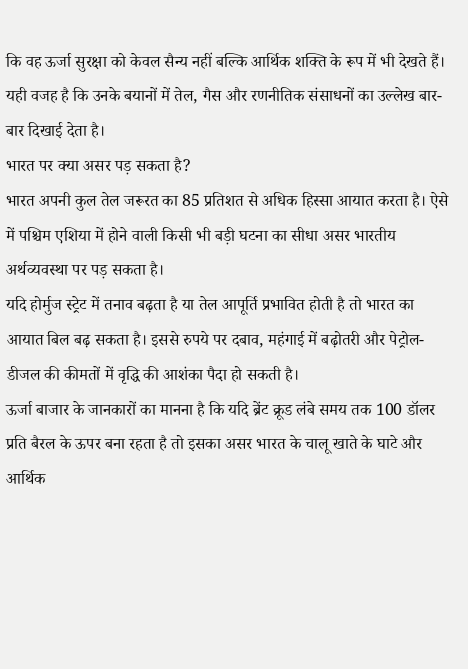कि वह ऊर्जा सुरक्षा को केवल सैन्य नहीं बल्कि आर्थिक शक्ति के रूप में भी देखते हैं। यही वजह है कि उनके बयानों में तेल, गैस और रणनीतिक संसाधनों का उल्लेख बार-बार दिखाई देता है।
भारत पर क्या असर पड़ सकता है?
भारत अपनी कुल तेल जरूरत का 85 प्रतिशत से अधिक हिस्सा आयात करता है। ऐसे में पश्चिम एशिया में होने वाली किसी भी बड़ी घटना का सीधा असर भारतीय अर्थव्यवस्था पर पड़ सकता है।
यदि होर्मुज स्ट्रेट में तनाव बढ़ता है या तेल आपूर्ति प्रभावित होती है तो भारत का आयात बिल बढ़ सकता है। इससे रुपये पर दबाव, महंगाई में बढ़ोतरी और पेट्रोल-डीजल की कीमतों में वृद्धि की आशंका पैदा हो सकती है।
ऊर्जा बाजार के जानकारों का मानना है कि यदि ब्रेंट क्रूड लंबे समय तक 100 डॉलर प्रति बैरल के ऊपर बना रहता है तो इसका असर भारत के चालू खाते के घाटे और आर्थिक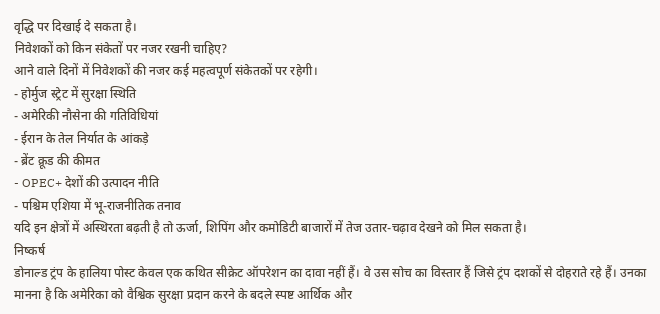वृद्धि पर दिखाई दे सकता है।
निवेशकों को किन संकेतों पर नजर रखनी चाहिए?
आने वाले दिनों में निवेशकों की नजर कई महत्वपूर्ण संकेतकों पर रहेगी।
- होर्मुज स्ट्रेट में सुरक्षा स्थिति
- अमेरिकी नौसेना की गतिविधियां
- ईरान के तेल निर्यात के आंकड़े
- ब्रेंट क्रूड की कीमत
- OPEC+ देशों की उत्पादन नीति
- पश्चिम एशिया में भू-राजनीतिक तनाव
यदि इन क्षेत्रों में अस्थिरता बढ़ती है तो ऊर्जा, शिपिंग और कमोडिटी बाजारों में तेज उतार-चढ़ाव देखने को मिल सकता है।
निष्कर्ष
डोनाल्ड ट्रंप के हालिया पोस्ट केवल एक कथित सीक्रेट ऑपरेशन का दावा नहीं हैं। वे उस सोच का विस्तार हैं जिसे ट्रंप दशकों से दोहराते रहे हैं। उनका मानना है कि अमेरिका को वैश्विक सुरक्षा प्रदान करने के बदले स्पष्ट आर्थिक और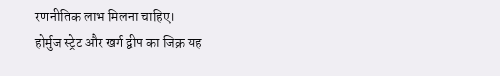रणनीतिक लाभ मिलना चाहिए।
होर्मुज स्ट्रेट और खर्ग द्वीप का जिक्र यह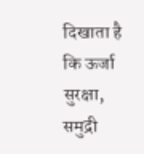दिखाता है कि ऊर्जा सुरक्षा, समुद्री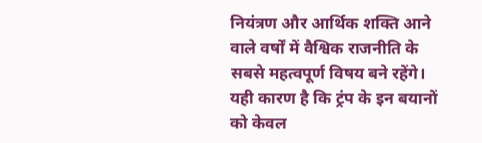नियंत्रण और आर्थिक शक्ति आने वाले वर्षों में वैश्विक राजनीति के सबसे महत्वपूर्ण विषय बने रहेंगे। यही कारण है कि ट्रंप के इन बयानों को केवल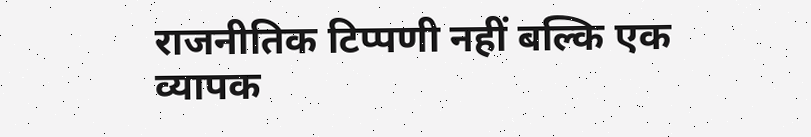राजनीतिक टिप्पणी नहीं बल्कि एक व्यापक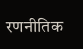रणनीतिक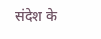संदेश के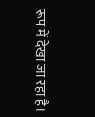रूप में देखा जा रहा है।